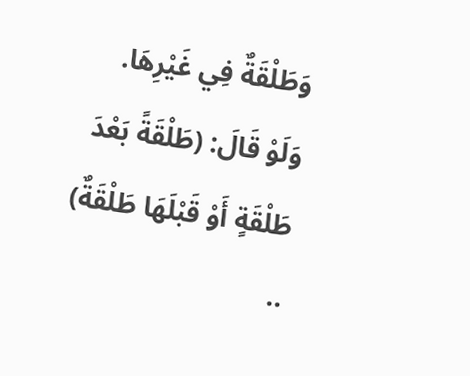وَطَلْقَةٌ فِي غَيْرِهَا. وَلَوْ قَالَ: (طَلْقَةً بَعْدَ طَلْقَةٍ أَوْ قَبْلَهَا طَلْقَةٌ) ..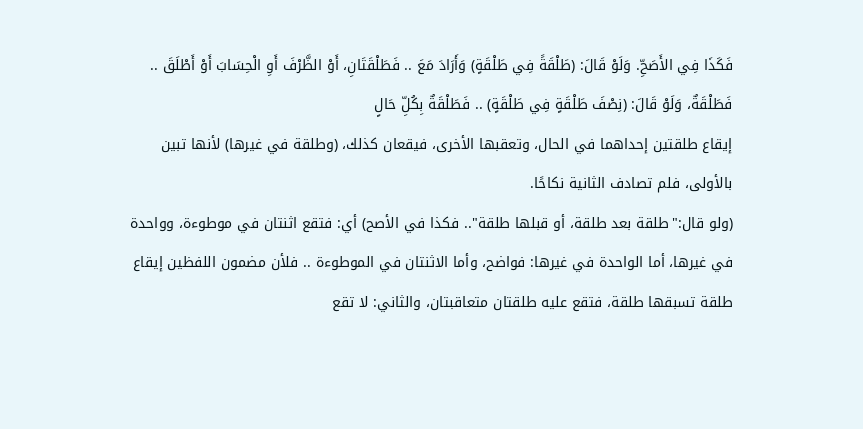فَكَذَا فِي الأَصَحِّ. وَلَوْ قَالَ: (طَلْقَةً فِي طَلْقَةٍ) وَأَرَادَ مَعَ .. فَطَلْقَتَانِ، أَوْ الظَّرْفَ أَوِ الْحِسَابَ أَوْ أَطْلَقَ .. فَطَلْقَةٌ، وَلَوْ قَالَ: (نِصْفَ طَلْقَةٍ فِي طَلْقَةٍ) .. فَطَلْقَةٌ بِكُلِّ حَالٍ
إيقاع طلقتين إحداهما في الحال، وتعقبها الأخرى، فيقعان كذلك، (وطلقة في غيرها) لأنها تبين بالأولى، فلم تصادف الثانية نكاحًا.
(ولو قال:"طلقة بعد طلقة، أو قبلها طلقة".. فكذا في الأصح) أي: فتقع اثنتان في موطوءة، وواحدة في غيرها، أما الواحدة في غيرها: فواضح، وأما الاثنتان في الموطوءة .. فلأن مضمون اللفظين إيقاع طلقة تسبقها طلقة، فتقع عليه طلقتان متعاقبتان، والثاني: لا تقع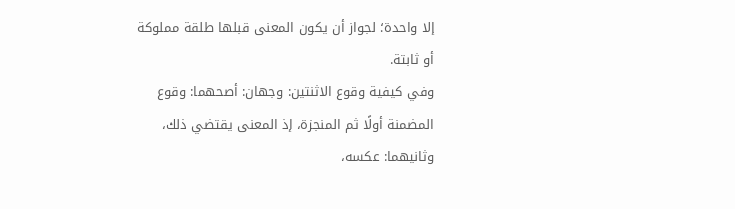إلا واحدة؛ لجواز أن يكون المعنى قبلها طلقة مملوكة أو ثابتة.
وفي كيفية وقوع الاثنتين: وجهان: أصحهما: وقوع المضمنة أولًا ثم المنجزة، إذ المعنى يقتضي ذلك، وثانيهما: عكسه،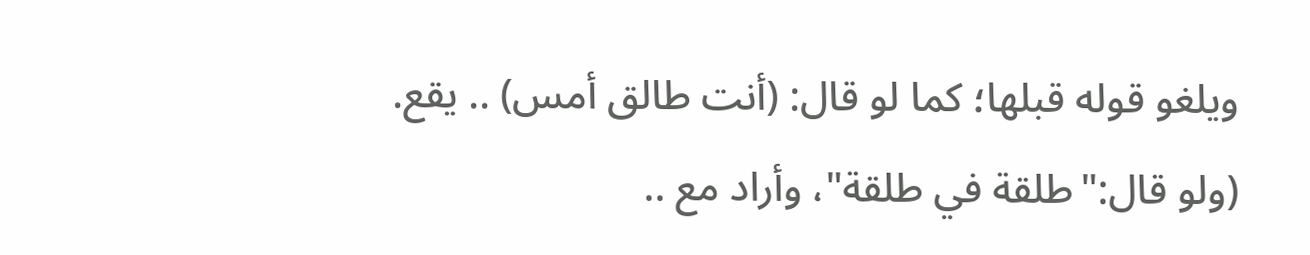ويلغو قوله قبلها؛ كما لو قال: (أنت طالق أمس) .. يقع.
(ولو قال:"طلقة في طلقة"، وأراد مع ..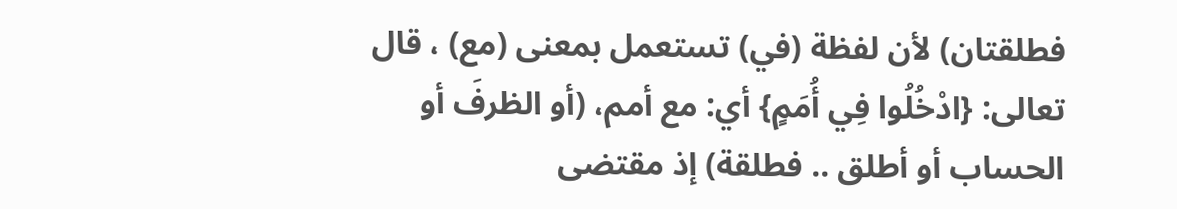فطلقتان) لأن لفظة (في) تستعمل بمعنى (مع) ، قال تعالى: {ادْخُلُوا فِي أُمَمٍ} أي: مع أمم، (أو الظرفَ أو الحساب أو أطلق .. فطلقة) إذ مقتضى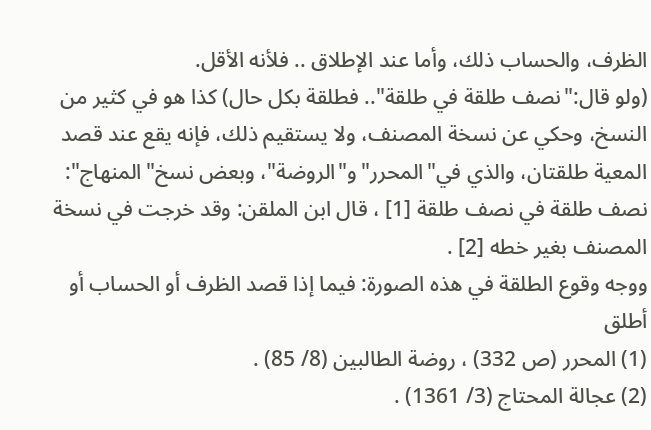الظرف، والحساب ذلك، وأما عند الإطلاق .. فلأنه الأقل.
(ولو قال:"نصف طلقة في طلقة".. فطلقة بكل حال) كذا هو في كثير من النسخ، وحكي عن نسخة المصنف، ولا يستقيم ذلك، فإنه يقع عند قصد المعية طلقتان، والذي في"المحرر"و"الروضة"، وبعض نسخ"المنهاج": نصف طلقة في نصف طلقة [1] ، قال ابن الملقن: وقد خرجت في نسخة المصنف بغير خطه [2] .
ووجه وقوع الطلقة في هذه الصورة: فيما إذا قصد الظرف أو الحساب أو أطلق
(1) المحرر (ص 332) ، روضة الطالبين (8/ 85) .
(2) عجالة المحتاج (3/ 1361) .